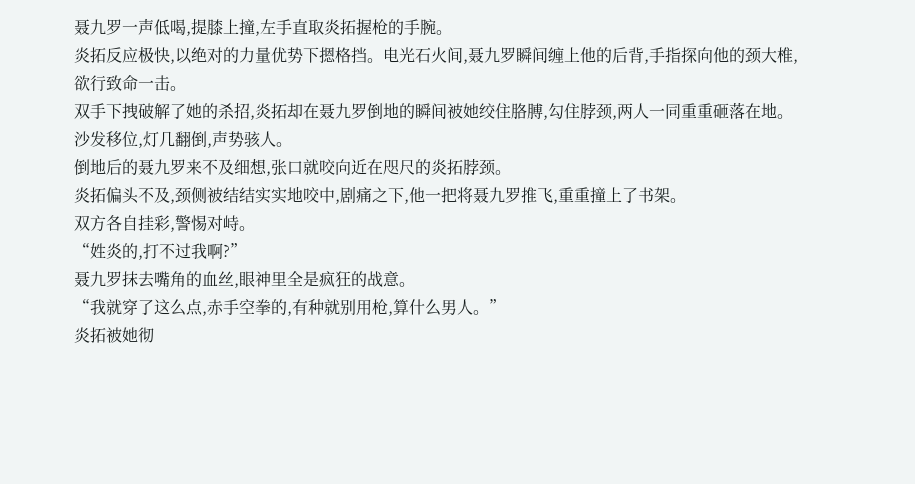聂九罗一声低喝,提膝上撞,左手直取炎拓握枪的手腕。
炎拓反应极快,以绝对的力量优势下摁格挡。电光石火间,聂九罗瞬间缠上他的后背,手指探向他的颈大椎,欲行致命一击。
双手下拽破解了她的杀招,炎拓却在聂九罗倒地的瞬间被她绞住胳膊,勾住脖颈,两人一同重重砸落在地。
沙发移位,灯几翻倒,声势骇人。
倒地后的聂九罗来不及细想,张口就咬向近在咫尺的炎拓脖颈。
炎拓偏头不及,颈侧被结结实实地咬中,剧痛之下,他一把将聂九罗推飞,重重撞上了书架。
双方各自挂彩,警惕对峙。
“姓炎的,打不过我啊?”
聂九罗抹去嘴角的血丝,眼神里全是疯狂的战意。
“我就穿了这么点,赤手空拳的,有种就别用枪,算什么男人。”
炎拓被她彻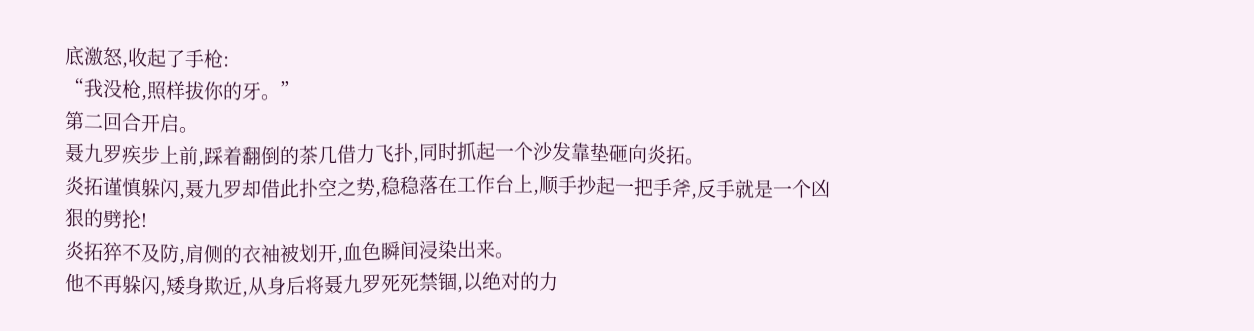底激怒,收起了手枪:
“我没枪,照样拔你的牙。”
第二回合开启。
聂九罗疾步上前,踩着翻倒的茶几借力飞扑,同时抓起一个沙发靠垫砸向炎拓。
炎拓谨慎躲闪,聂九罗却借此扑空之势,稳稳落在工作台上,顺手抄起一把手斧,反手就是一个凶狠的劈抡!
炎拓猝不及防,肩侧的衣袖被划开,血色瞬间浸染出来。
他不再躲闪,矮身欺近,从身后将聂九罗死死禁锢,以绝对的力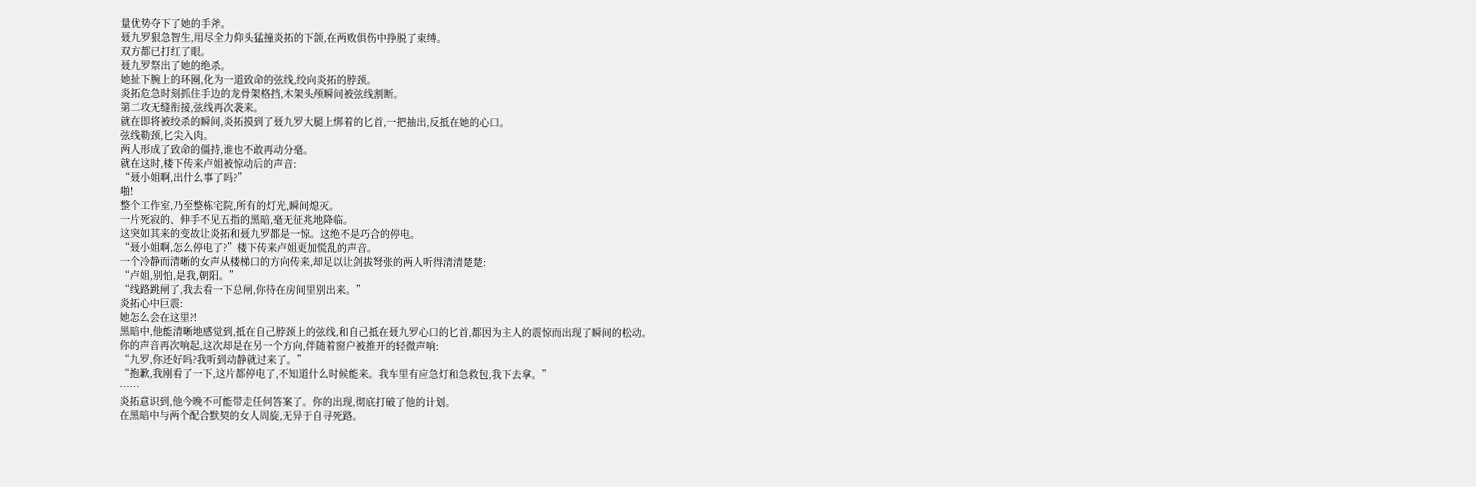量优势夺下了她的手斧。
聂九罗狠急智生,用尽全力仰头猛撞炎拓的下颌,在两败俱伤中挣脱了束缚。
双方都已打红了眼。
聂九罗祭出了她的绝杀。
她扯下腕上的环圈,化为一道致命的弦线,绞向炎拓的脖颈。
炎拓危急时刻抓住手边的龙骨架格挡,木架头颅瞬间被弦线割断。
第二攻无缝衔接,弦线再次袭来。
就在即将被绞杀的瞬间,炎拓摸到了聂九罗大腿上绑着的匕首,一把抽出,反抵在她的心口。
弦线勒颈,匕尖入肉。
两人形成了致命的僵持,谁也不敢再动分毫。
就在这时,楼下传来卢姐被惊动后的声音:
“聂小姐啊,出什么事了吗?”
啪!
整个工作室,乃至整栋宅院,所有的灯光,瞬间熄灭。
一片死寂的、伸手不见五指的黑暗,毫无征兆地降临。
这突如其来的变故让炎拓和聂九罗都是一惊。这绝不是巧合的停电。
“聂小姐啊,怎么停电了?”楼下传来卢姐更加慌乱的声音。
一个冷静而清晰的女声从楼梯口的方向传来,却足以让剑拔弩张的两人听得清清楚楚:
“卢姐,别怕,是我,朝阳。”
“线路跳闸了,我去看一下总闸,你待在房间里别出来。”
炎拓心中巨震:
她怎么会在这里?!
黑暗中,他能清晰地感觉到,抵在自己脖颈上的弦线,和自己抵在聂九罗心口的匕首,都因为主人的震惊而出现了瞬间的松动。
你的声音再次响起,这次却是在另一个方向,伴随着窗户被推开的轻微声响:
“九罗,你还好吗?我听到动静就过来了。”
“抱歉,我刚看了一下,这片都停电了,不知道什么时候能来。我车里有应急灯和急救包,我下去拿。”
……
炎拓意识到,他今晚不可能带走任何答案了。你的出现,彻底打破了他的计划。
在黑暗中与两个配合默契的女人周旋,无异于自寻死路。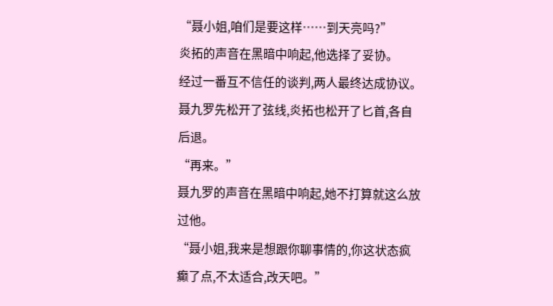“聂小姐,咱们是要这样……到天亮吗?”
炎拓的声音在黑暗中响起,他选择了妥协。
经过一番互不信任的谈判,两人最终达成协议。
聂九罗先松开了弦线,炎拓也松开了匕首,各自后退。
“再来。”
聂九罗的声音在黑暗中响起,她不打算就这么放过他。
“聂小姐,我来是想跟你聊事情的,你这状态疯癫了点,不太适合,改天吧。”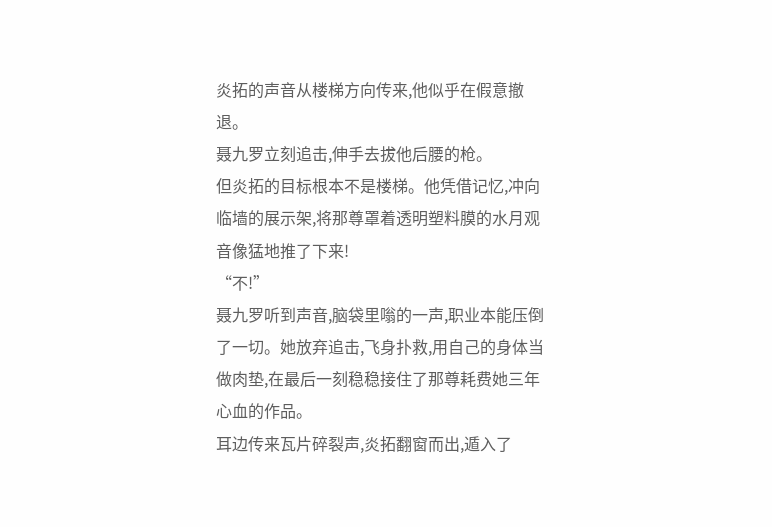炎拓的声音从楼梯方向传来,他似乎在假意撤退。
聂九罗立刻追击,伸手去拔他后腰的枪。
但炎拓的目标根本不是楼梯。他凭借记忆,冲向临墙的展示架,将那尊罩着透明塑料膜的水月观音像猛地推了下来!
“不!”
聂九罗听到声音,脑袋里嗡的一声,职业本能压倒了一切。她放弃追击,飞身扑救,用自己的身体当做肉垫,在最后一刻稳稳接住了那尊耗费她三年心血的作品。
耳边传来瓦片碎裂声,炎拓翻窗而出,遁入了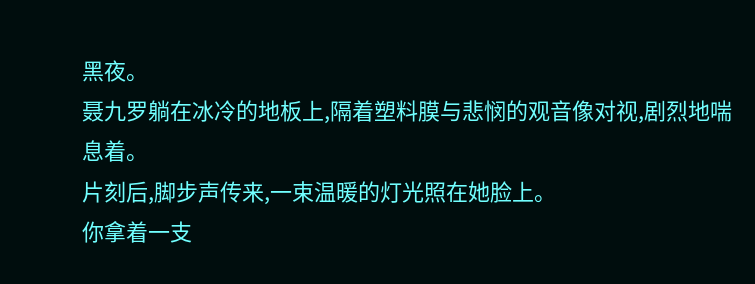黑夜。
聂九罗躺在冰冷的地板上,隔着塑料膜与悲悯的观音像对视,剧烈地喘息着。
片刻后,脚步声传来,一束温暖的灯光照在她脸上。
你拿着一支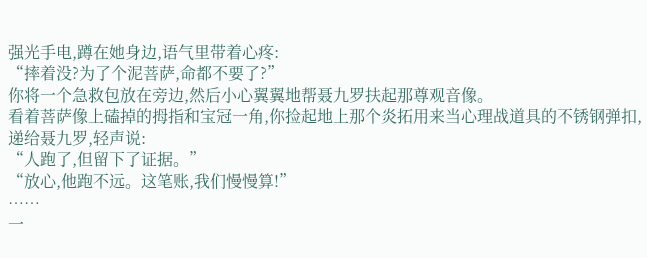强光手电,蹲在她身边,语气里带着心疼:
“摔着没?为了个泥菩萨,命都不要了?”
你将一个急救包放在旁边,然后小心翼翼地帮聂九罗扶起那尊观音像。
看着菩萨像上磕掉的拇指和宝冠一角,你捡起地上那个炎拓用来当心理战道具的不锈钢弹扣,递给聂九罗,轻声说:
“人跑了,但留下了证据。”
“放心,他跑不远。这笔账,我们慢慢算!”
……
一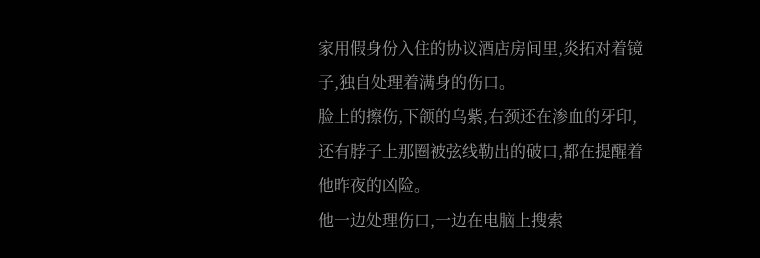家用假身份入住的协议酒店房间里,炎拓对着镜子,独自处理着满身的伤口。
脸上的擦伤,下颌的乌紫,右颈还在渗血的牙印,还有脖子上那圈被弦线勒出的破口,都在提醒着他昨夜的凶险。
他一边处理伤口,一边在电脑上搜索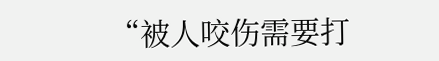“被人咬伤需要打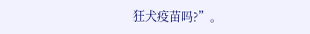狂犬疫苗吗?”。